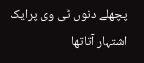پچھلے دنوں ٹی وی پرایک اشتہار آتاتھا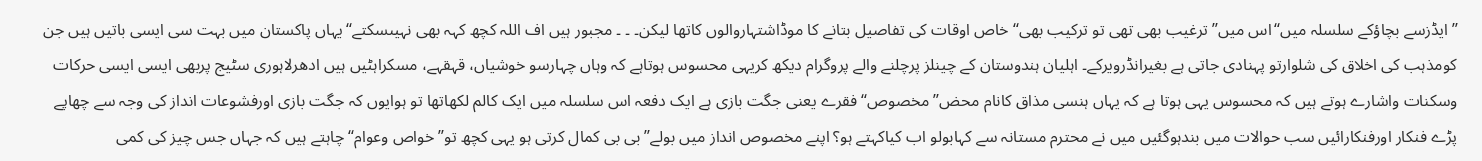’’ایڈزسے بچاؤکے سلسلہ میں‘‘اس میں’’ترغیب بھی تھی تو ترکیب بھی‘‘ خاص اوقات کی تفاصیل بتانے کا موڈاشتہاروالوں کاتھا لیکن۔ ۔ ۔ مجبور ہیں اف اللہ کچھ کہہ بھی نہیںسکتے‘‘یہاں پاکستان میں بہت سی ایسی باتیں ہیں جن کومذہب کی اخلاق کی شلوارتو پہنادی جاتی ہے بغیرانڈرویرکے۔ اہلیان ہندوستان کے چینلز پرچلنے والے پروگرام دیکھ کریہی محسوس ہوتاہے کہ وہاں چہارسو خوشیاں، قہقہے، مسکراہٹیں ہیں ادھرلاہوری سٹیج پربھی ایسی ایسی حرکات وسکنات واشارے ہوتے ہیں کہ محسوس یہی ہوتا ہے کہ یہاں ہنسی مذاق کانام محض’’مخصوص‘‘ فقرے یعنی جگت بازی ہے ایک دفعہ اس سلسلہ میں ایک کالم لکھاتھا تو ہوایوں کہ جگت بازی اورفشوعات انداز کی وجہ سے چھاپے پڑے فنکار اورفنکارائیں سب حوالات میں بندہوگئیں میں نے محترم مستانہ سے کہابولو اب کیاکہتے ہو؟ اپنے مخصوص انداز میں بولے’’بی بی کمال کرتی ہو یہی کچھ تو’’خواص وعوام‘‘ چاہتے ہیں کہ جہاں جس چیز کی کمی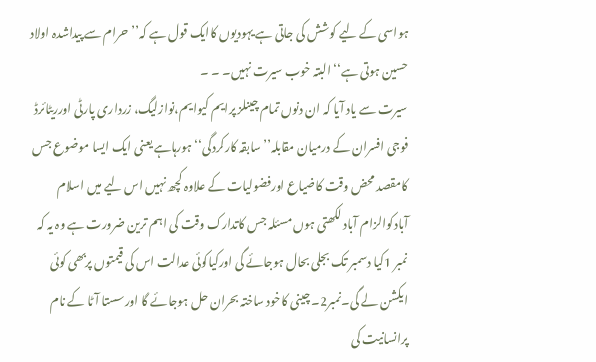ہواسی کے لیے کوشش کی جاتی ہے یہودیوں کاایک قول ہے کہ’’حرام سے پیداشدہ اولاد حسین ہوتی ہے‘‘البتہ خوب سیرت نہیں۔ ۔ ۔
سیرت سے یاد آیا کہ ان دنوں تمام چینلز پرایم کیوایم،نوازلیگ، زرداری پارٹی اورریٹائرڈ فوجی افسران کے درمیان مقابلہ’’سابقہ کارکردگی‘‘ ہورہاہے یعنی ایک ایسا موضوع جس کامقصد محض وقت کاضیاع اورفضولیات کے علاوہ کچھ نہیں اس لیے میں اسلام آبادکوالزام آباد لکھتی ہوں مسئلہ جس کاتدارک وقت کی اہم ترین ضرورت ہے وہ یہ کہ نمبر 1کیا دسمبر تک بجلی بحال ہوجائے گی اورکیاکوئی عدالت اس کی قیمتوں پربھی کوئی ایکشن لے گی۔نمبر2۔ چینی کاخود ساختہ بحران حل ہوجائے گا اورسستا آٹا کے نام پرانسانیت کی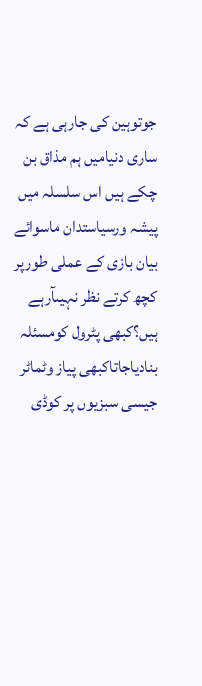جوتوہین کی جارہی ہے کہ ساری دنیامیں ہم مذاق بن چکے ہیں اس سلسلہ میں پیشہ ورسیاستدان ماسوائے بیان بازی کے عملی طورپر کچھ کرتے نظر نہیںآرہے ہیں؟کبھی پٹرول کومسئلہ بنادیاجاتاکبھی پیاز وٹماٹر جیسی سبزیوں پر کوڈی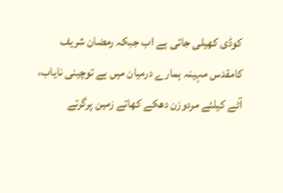کوڈی کھیلی جاتی ہے اب جبکہ رمضان شریف کامقدس مہینہ ہمارے درمیان میں ہے توچینی نایاب، آٹے کیلئے مردوزن دھکے کھاتے زمین پرگرتے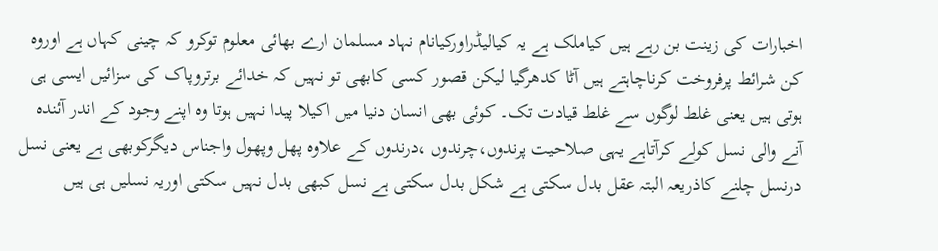اخبارات کی زینت بن رہے ہیں کیاملک ہے یہ کیالیڈراورکیانام نہاد مسلمان ارے بھائی معلوم توکرو کہ چینی کہاں ہے اوروہ کن شرائط پرفروخت کرناچاہتے ہیں آٹا کدھرگیا لیکن قصور کسی کابھی تو نہیں کہ خدائے برتروپاک کی سزائیں ایسی ہی ہوتی ہیں یعنی غلط لوگوں سے غلط قیادت تک۔ کوئی بھی انسان دنیا میں اکیلا پیدا نہیں ہوتا وہ اپنے وجود کے اندر آئندہ آنے والی نسل کولے کرآتاہے یہی صلاحیت پرندوں،چرندوں ،درندوں کے علاوہ پھل وپھول واجناس دیگرکوبھی ہے یعنی نسل درنسل چلنے کاذریعہ البتہ عقل بدل سکتی ہے شکل بدل سکتی ہے نسل کبھی بدل نہیں سکتی اوریہ نسلیں ہی ہیں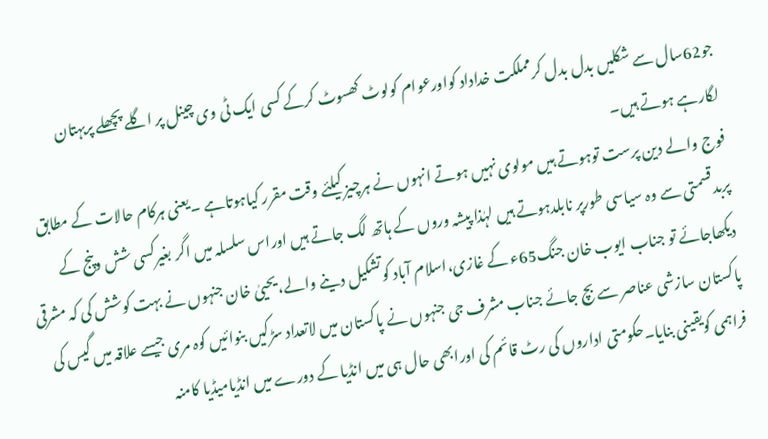جو62سال سے شکلیں بدل بدل کرمملکت خداداد کواورعوام کولوٹ کھسوٹ کرکے کسی ایک ٹی وی چینل پر اگلے پچھلے پربہتان لگارہے ہوتے ہیں۔
فوج والے دین پرست توہوتے ہیں مولوی نہیں ہوتے انہوں نے ہرچیز کیلئے وقت مقرر کیاہوتاہے ۔یعنی ہرکام حالات کے مطابق پربدقسمتی سے وہ سیاسی طورپر نابلدہوتے ہیں لہٰذا پیشہ وروں کے ہاتھ لگ جاتے ہیں اوراس سلسلہ میں اگر بغیرکسی شش وپنج کے دیکھاجائے تو جناب ایوب خان جنگ65ء کے غازی،اسلام آباد کوتشکیل دینے والے،یحییٰ خان جنہوں نے بہت کوشش کی کہ مشرقی پاکستان سازشی عناصر سے بچ جائے جناب مشرف جی جنہوں نے پاکستان میں لاتعداد سڑکیں بنوائیں کوہ مری جیسے علاقہ میں گیس کی فراہمی کویقینی بنایا۔حکومتی اداروں کی رٹ قائم کی اورابھی حال ہی میں انڈیا کے دورے میں انڈیامیڈیا کامنہ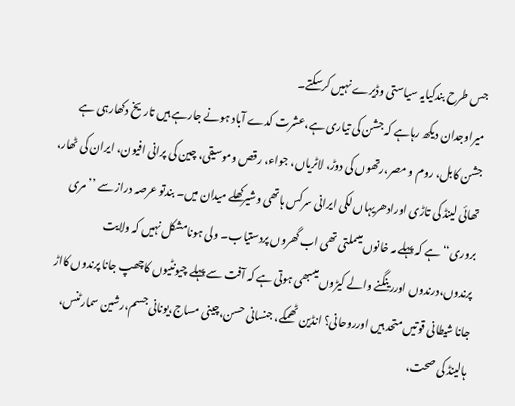جس طرح بندکیایہ سیاستی وڈیرے نہیں کرسکتے۔
میراوجدان دیکھ رہاہے کہ جشن کی تیاری ہے،عشرت کدے آباد ہونے جارہے ہیں تاریخ دکھارہی ہے جشن کابل، روم و مصر،رتھوں کی دوڑ، لاٹریاں، جواء، رقص وموسیقی، چین کی پرانی افیون، ایران کی ٹھار، تھائی لینڈ کی تاڑی اورادھریہاں لکی ایرانی سرکس ہاتھی وشیرکھلے میدان میں۔ بندتو عرصہ دراز سے ’’مری بروری‘‘ ہے کہ پہلے مہ خانوں میںملتی تھی اب گھروں پردستیاب۔ ولی ہونامشکل نہیں کہ ولایت پرندوں،درندوں اوررینگنے والے کیڑوں میںبھی ہوتی ہے کہ آفت سے پہلے چیونٹیوں کاچھپ جانا پرندوں کااڑ جانا شیطانی قوتیں متحد ہیں اورروحانی؟ انڈین ٹھمکے، جنسانی حسن،چینی مساج،یونانی جسم،رشین سمارٹنس، ہالینڈ کی صحت،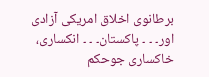برطانوی اخلاق امریکی آزادی اور۔ ۔ ۔ پاکستان۔ ۔ ۔ انکساری، خاکساری جوحکم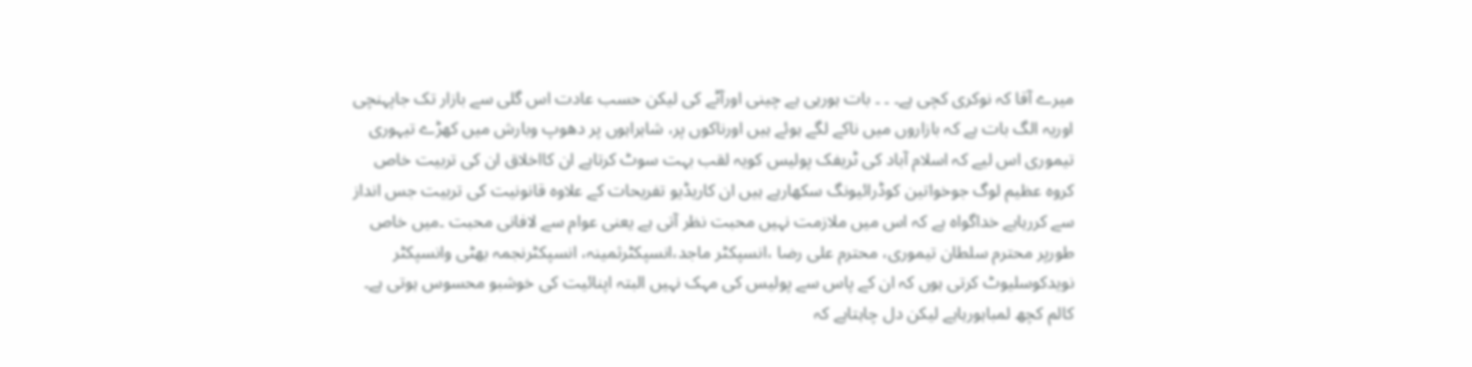میرے آقا کہ نوکری کچی ہے۔ ۔ ۔ بات ہورہی ہے چینی اورآٹے کی لیکن حسب عادت اس گلی سے بازار تک جاپہنچی اوریہ الگ بات ہے کہ بازاروں میں ناکے لگے ہوئے ہیں اورناکوں پر، شاہراہوں پر دھوپ وبارش میں کھڑے تیہوری تیموری اس لیے کہ اسلام آباد کی ٹریفک پولیس کویہ لقب بہت سوٹ کرتاہے ان کااخلاق ان کی تربیت خاص کروہ عظیم لوگ جوخواتین کوڈرائیونگ سکھارہے ہیں ان کاریڈیو تفریحات کے علاوہ قانونیت کی تربیت جس انداز سے کررہاہے خداگواہ ہے کہ اس میں ملازمت نہیں محبت نظر آتی ہے یعنی عوام سے لافانی محبت ۔میں خاص طورپر محترم سلطان تیموری، محترم علی رضا ،انسپکٹر ماجد،انسپکٹرثمینہ، انسپکٹرنجمہ بھٹی وانسپکٹر نویدکوسلیوٹ کرتی ہوں کہ ان کے پاس سے پولیس کی مہک نہیں البتہ اپنائیت کی خوشبو محسوس ہوتی ہے۔ کالم کچھ لمباہورہاہے لیکن دل چاہتاہے کہ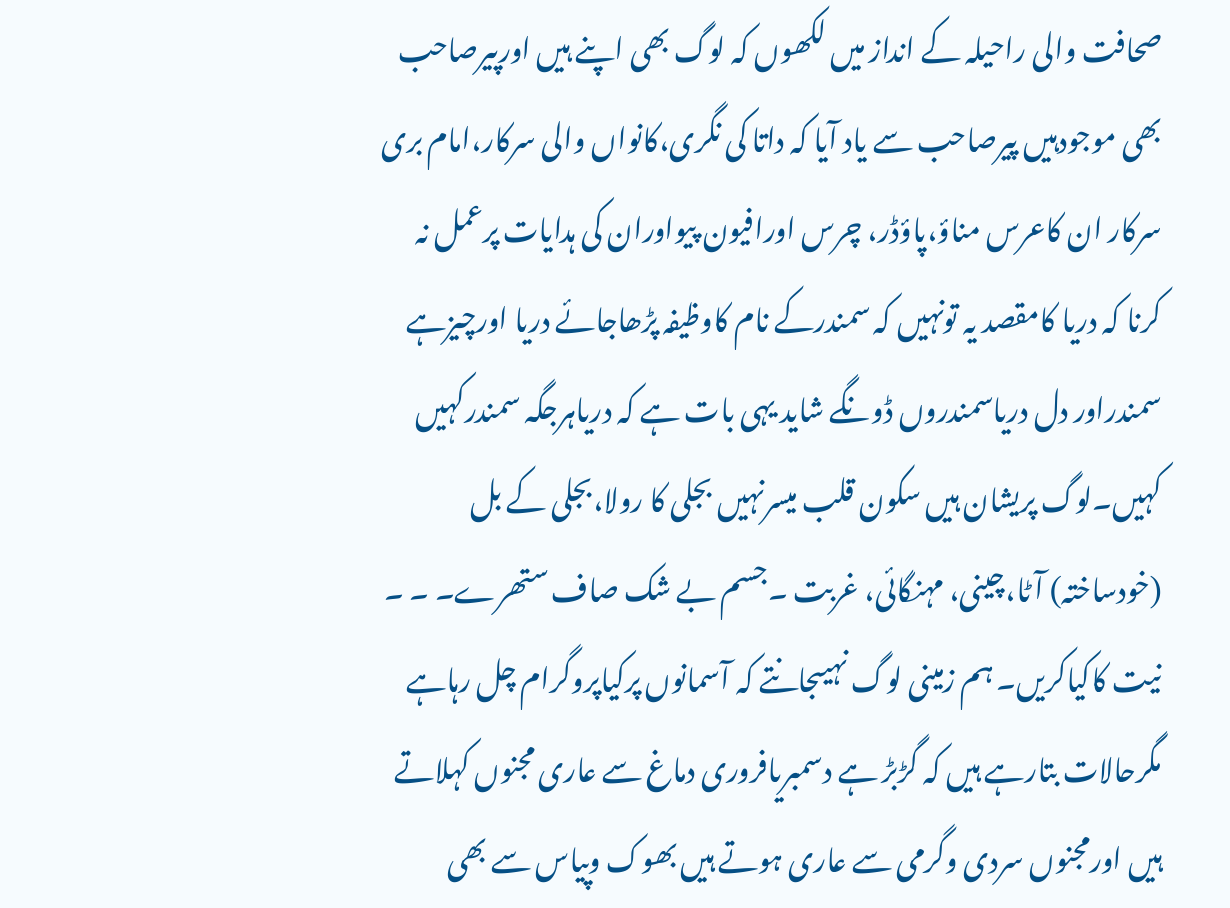صحافت والی راحیلہ کے انداز میں لکھوں کہ لوگ بھی اپنے ہیں اورپیرصاحب بھی موجودہیں پیرصاحب سے یاد آیا کہ داتا کی نگری،کانواں والی سرکار،امام بری سرکار ان کاعرس مناؤ،پاؤڈر، چرس اورافیون پیواوران کی ہدایات پرعمل نہ کرنا کہ دریا کامقصد یہ تونہیں کہ سمندرکے نام کاوظیفہ پڑھاجائے دریا اورچیزہے سمندراور دل دریاسمندروں ڈونگے شاید یہی بات ہے کہ دریاہرجگہ سمندرکہیں کہیں۔لوگ پریشان ہیں سکون قلب میسرنہیں بجلی کا رولا،بجلی کے بل (خودساختہ) آٹا،چینی، مہنگائی، غربت ۔جسم بے شک صاف ستھرے۔ ۔ ۔ نیت کاکیاکریں۔ ہم زمینی لوگ نہیںجانتے کہ آسمانوں پرکیاپروگرام چل رہاہے مگرحالات بتارہے ہیں کہ گڑبڑ ہے دسمبریافروری دماغ سے عاری مجنوں کہلاتے ہیں اورمجنوں سردی وگرمی سے عاری ہوتے ہیں بھوک وپیاس سے بھی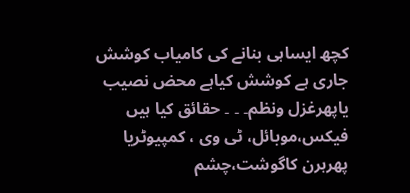کچھ ایساہی بنانے کی کامیاب کوشش جاری ہے کوشش کیاہے محض نصیب یاپھرغزل ونظم۔ ۔ ۔ حقائق کیا ہیں فیکس،موبائل، ٹی وی ، کمپیوٹریا پھرہرن کاگوشت،چشم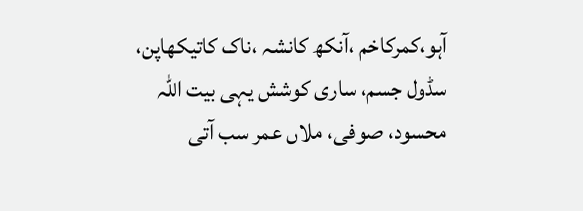آہو،کمرکاخم ،آنکھ کانشہ ،ناک کاتیکھاپن، سڈول جسم، ساری کوشش یہی بیت اللہ محسود، صوفی، ملاں عمر سب آتی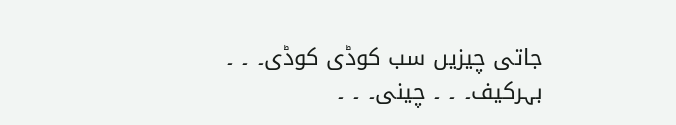جاتی چیزیں سب کوڈی کوڈی۔ ۔ ۔ بہرکیف۔ ۔ ۔ چینی۔ ۔ ۔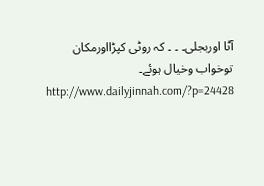آٹا اوربجلی۔ ۔ ۔ کہ روٹی کپڑااورمکان توخواب وخیال ہوئے۔
http://www.dailyjinnah.com/?p=24428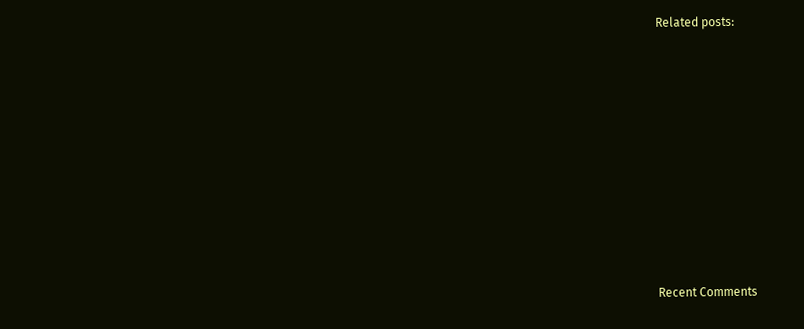Related posts:










Recent Comments